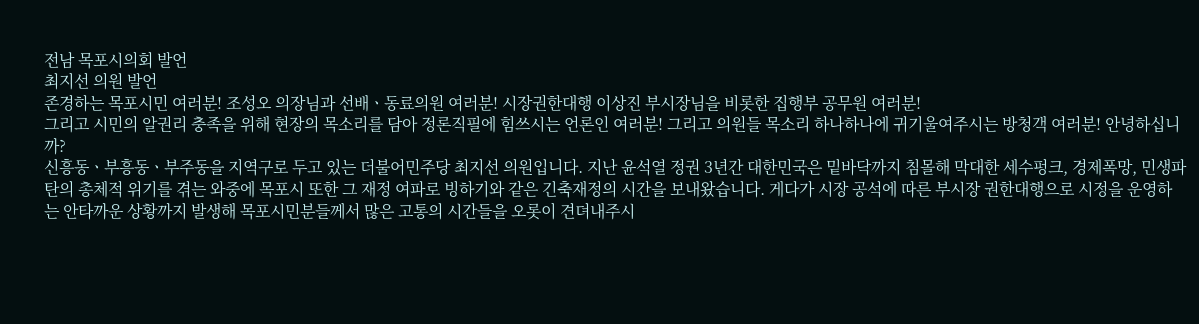전남 목포시의회 발언
최지선 의원 발언
존경하는 목포시민 여러분! 조성오 의장님과 선배ㆍ동료의원 여러분! 시장권한대행 이상진 부시장님을 비롯한 집행부 공무원 여러분!
그리고 시민의 알권리 충족을 위해 현장의 목소리를 담아 정론직필에 힘쓰시는 언론인 여러분! 그리고 의원들 목소리 하나하나에 귀기울여주시는 방청객 여러분! 안녕하십니까?
신흥동ㆍ부흥동ㆍ부주동을 지역구로 두고 있는 더불어민주당 최지선 의원입니다. 지난 윤석열 정권 3년간 대한민국은 밑바닥까지 침몰해 막대한 세수펑크, 경제폭망, 민생파탄의 총체적 위기를 겪는 와중에 목포시 또한 그 재정 여파로 빙하기와 같은 긴축재정의 시간을 보내왔습니다. 게다가 시장 공석에 따른 부시장 권한대행으로 시정을 운영하는 안타까운 상황까지 발생해 목포시민분들께서 많은 고통의 시간들을 오롯이 견뎌내주시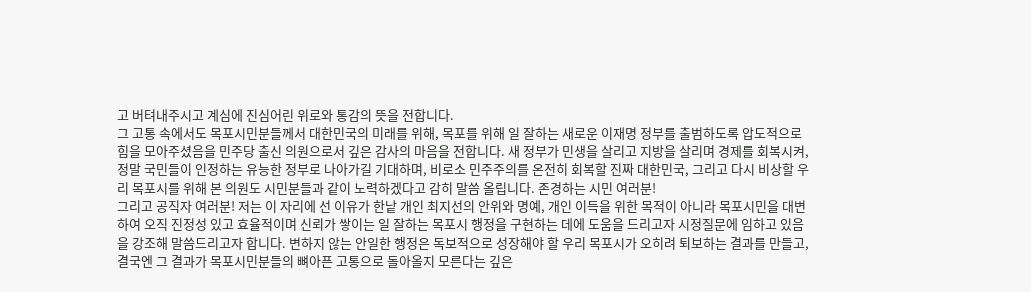고 버텨내주시고 계심에 진심어린 위로와 통감의 뜻을 전합니다.
그 고통 속에서도 목포시민분들께서 대한민국의 미래를 위해, 목포를 위해 일 잘하는 새로운 이재명 정부를 출범하도록 압도적으로 힘을 모아주셨음을 민주당 출신 의원으로서 깊은 감사의 마음을 전합니다. 새 정부가 민생을 살리고 지방을 살리며 경제를 회복시켜, 정말 국민들이 인정하는 유능한 정부로 나아가길 기대하며, 비로소 민주주의를 온전히 회복할 진짜 대한민국, 그리고 다시 비상할 우리 목포시를 위해 본 의원도 시민분들과 같이 노력하겠다고 감히 말씀 올립니다. 존경하는 시민 여러분!
그리고 공직자 여러분! 저는 이 자리에 선 이유가 한낱 개인 최지선의 안위와 명예, 개인 이득을 위한 목적이 아니라 목포시민을 대변하여 오직 진정성 있고 효율적이며 신뢰가 쌓이는 일 잘하는 목포시 행정을 구현하는 데에 도움을 드리고자 시정질문에 임하고 있음을 강조해 말씀드리고자 합니다. 변하지 않는 안일한 행정은 독보적으로 성장해야 할 우리 목포시가 오히려 퇴보하는 결과를 만들고, 결국엔 그 결과가 목포시민분들의 뼈아픈 고통으로 돌아올지 모른다는 깊은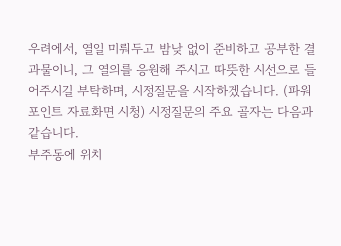우려에서, 열일 미뤄두고 밤낮 없이 준비하고 공부한 결과물이니, 그 열의를 응원해 주시고 따뜻한 시선으로 들어주시길 부탁하며, 시정질문을 시작하겠습니다. (파워포인트 자료화면 시청) 시정질문의 주요 골자는 다음과 같습니다.
부주동에 위치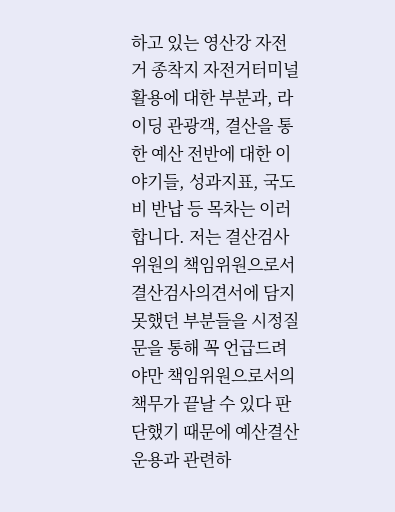하고 있는 영산강 자전거 종착지 자전거터미널 활용에 대한 부분과, 라이딩 관광객, 결산을 통한 예산 전반에 대한 이야기들, 성과지표, 국도비 반납 등 목차는 이러합니다. 저는 결산검사위원의 책임위원으로서 결산검사의견서에 담지 못했던 부분들을 시정질문을 통해 꼭 언급드려야만 책임위원으로서의 책무가 끝날 수 있다 판단했기 때문에 예산결산 운용과 관련하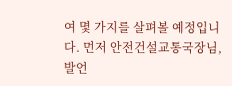여 몇 가지를 살펴볼 예정입니다. 먼저 안전건설교통국장님, 발언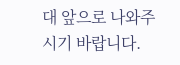대 앞으로 나와주시기 바랍니다.